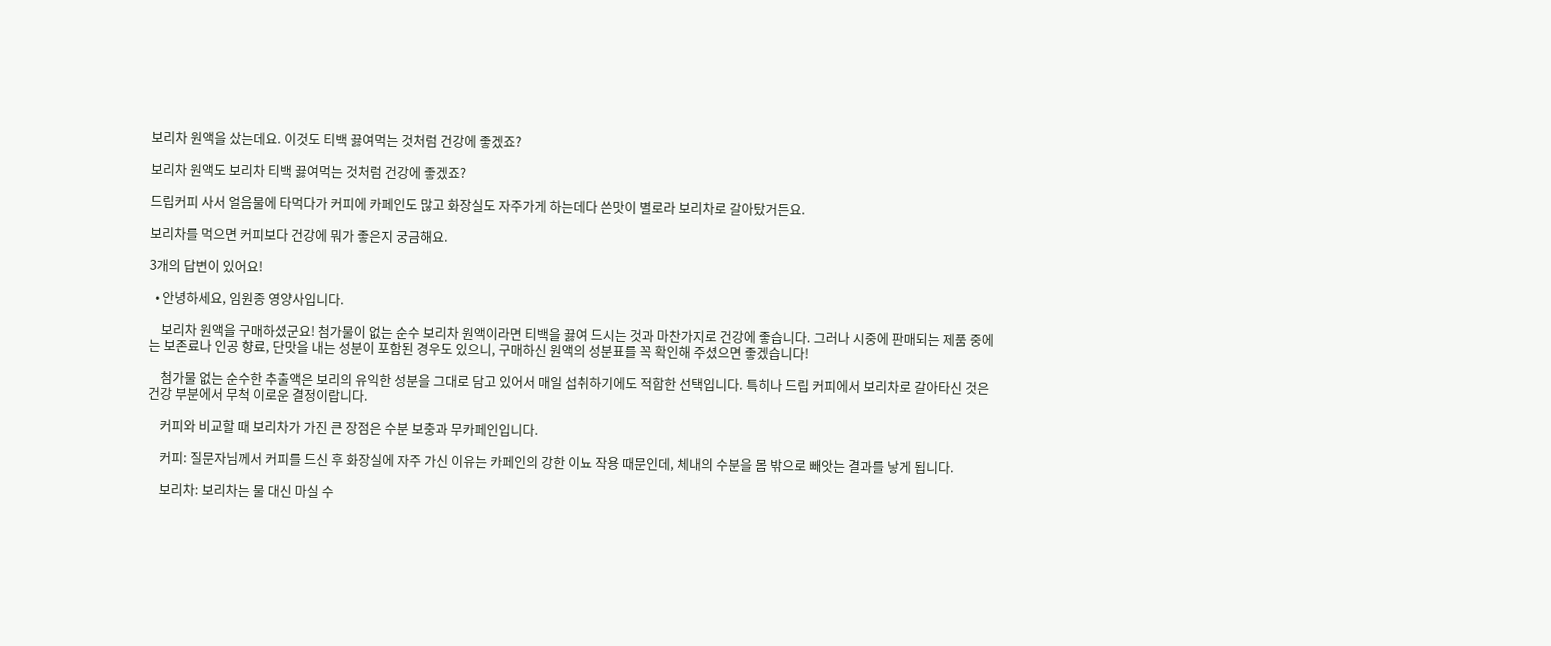보리차 원액을 샀는데요. 이것도 티백 끓여먹는 것처럼 건강에 좋겠죠?

보리차 원액도 보리차 티백 끓여먹는 것처럼 건강에 좋겠죠?

드립커피 사서 얼음물에 타먹다가 커피에 카페인도 많고 화장실도 자주가게 하는데다 쓴맛이 별로라 보리차로 갈아탔거든요.

보리차를 먹으면 커피보다 건강에 뭐가 좋은지 궁금해요.

3개의 답변이 있어요!

  • 안녕하세요, 임원종 영양사입니다.

    보리차 원액을 구매하셨군요! 첨가물이 없는 순수 보리차 원액이라면 티백을 끓여 드시는 것과 마찬가지로 건강에 좋습니다. 그러나 시중에 판매되는 제품 중에는 보존료나 인공 향료, 단맛을 내는 성분이 포함된 경우도 있으니, 구매하신 원액의 성분표를 꼭 확인해 주셨으면 좋겠습니다!

    첨가물 없는 순수한 추출액은 보리의 유익한 성분을 그대로 담고 있어서 매일 섭취하기에도 적합한 선택입니다. 특히나 드립 커피에서 보리차로 갈아타신 것은 건강 부분에서 무척 이로운 결정이랍니다.

    커피와 비교할 때 보리차가 가진 큰 장점은 수분 보충과 무카페인입니다.

    커피: 질문자님께서 커피를 드신 후 화장실에 자주 가신 이유는 카페인의 강한 이뇨 작용 때문인데, 체내의 수분을 몸 밖으로 빼앗는 결과를 낳게 됩니다.

    보리차: 보리차는 물 대신 마실 수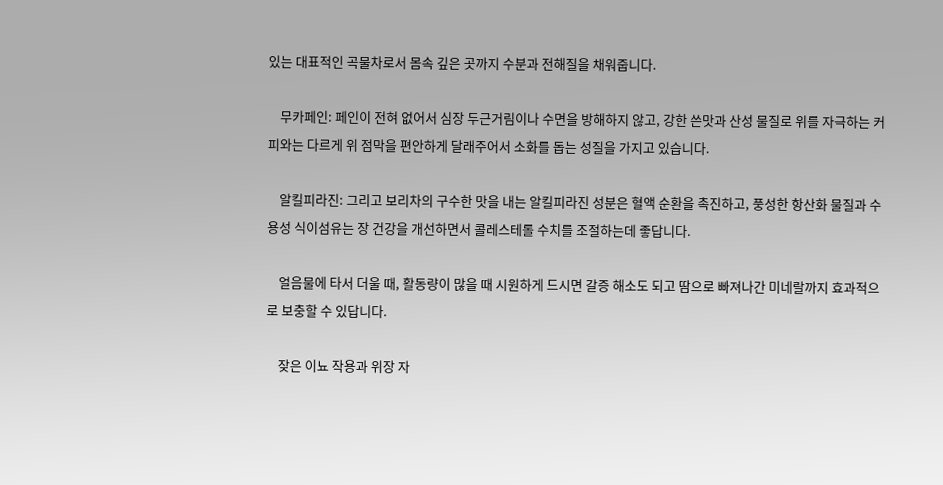있는 대표적인 곡물차로서 몸속 깊은 곳까지 수분과 전해질을 채워줍니다.

    무카페인: 페인이 전혀 없어서 심장 두근거림이나 수면을 방해하지 않고, 강한 쓴맛과 산성 물질로 위를 자극하는 커피와는 다르게 위 점막을 편안하게 달래주어서 소화를 돕는 성질을 가지고 있습니다.

    알킬피라진: 그리고 보리차의 구수한 맛을 내는 알킬피라진 성분은 혈액 순환을 촉진하고, 풍성한 항산화 물질과 수용성 식이섬유는 장 건강을 개선하면서 콜레스테롤 수치를 조절하는데 좋답니다.

    얼음물에 타서 더울 때, 활동량이 많을 때 시원하게 드시면 갈증 해소도 되고 땀으로 빠져나간 미네랄까지 효과적으로 보충할 수 있답니다.

    잦은 이뇨 작용과 위장 자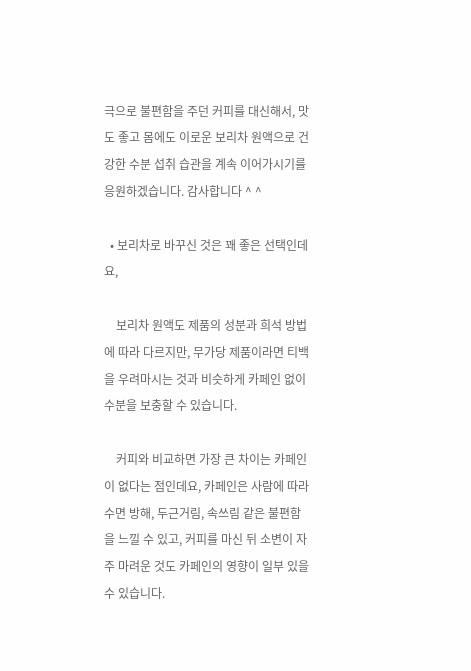극으로 불편함을 주던 커피를 대신해서, 맛도 좋고 몸에도 이로운 보리차 원액으로 건강한 수분 섭취 습관을 계속 이어가시기를 응원하겠습니다. 감사합니다 ^ ^

  • 보리차로 바꾸신 것은 꽤 좋은 선택인데요,

    보리차 원액도 제품의 성분과 희석 방법에 따라 다르지만, 무가당 제품이라면 티백을 우려마시는 것과 비슷하게 카페인 없이 수분을 보충할 수 있습니다.

    커피와 비교하면 가장 큰 차이는 카페인이 없다는 점인데요, 카페인은 사람에 따라 수면 방해, 두근거림, 속쓰림 같은 불편함을 느낄 수 있고, 커피를 마신 뒤 소변이 자주 마려운 것도 카페인의 영향이 일부 있을 수 있습니다.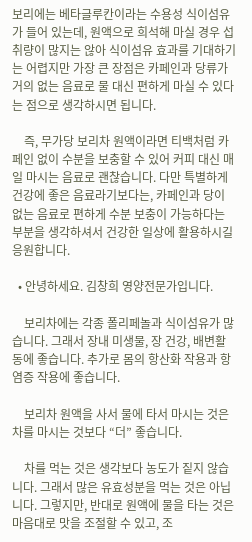보리에는 베타글루칸이라는 수용성 식이섬유가 들어 있는데, 원액으로 희석해 마실 경우 섭취량이 많지는 않아 식이섬유 효과를 기대하기는 어렵지만 가장 큰 장점은 카페인과 당류가 거의 없는 음료로 물 대신 편하게 마실 수 있다는 점으로 생각하시면 됩니다.

    즉, 무가당 보리차 원액이라면 티백처럼 카페인 없이 수분을 보충할 수 있어 커피 대신 매일 마시는 음료로 괜찮습니다. 다만 특별하게 건강에 좋은 음료라기보다는, 카페인과 당이 없는 음료로 편하게 수분 보충이 가능하다는 부분을 생각하셔서 건강한 일상에 활용하시길 응원합니다.

  • 안녕하세요. 김창희 영양전문가입니다.

    보리차에는 각종 폴리페놀과 식이섬유가 많습니다. 그래서 장내 미생물, 장 건강, 배변활동에 좋습니다. 추가로 몸의 항산화 작용과 항염증 작용에 좋습니다.

    보리차 원액을 사서 물에 타서 마시는 것은 차를 마시는 것보다 “더” 좋습니다.

    차를 먹는 것은 생각보다 농도가 짙지 않습니다. 그래서 많은 유효성분을 먹는 것은 아닙니다. 그렇지만, 반대로 원액에 물을 타는 것은 마음대로 맛을 조절할 수 있고, 조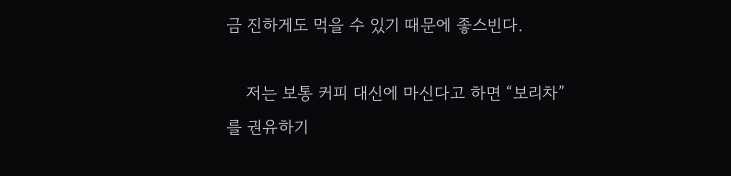금 진하게도 먹을 수 있기 때문에 좋스빈다.

    저는 보통 커피 대신에 마신다고 하면 “보리차”를 권유하기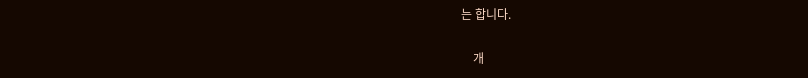는 합니다.

    개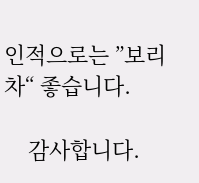인적으로는 ”보리차“ 좋습니다.

    감사합니다.